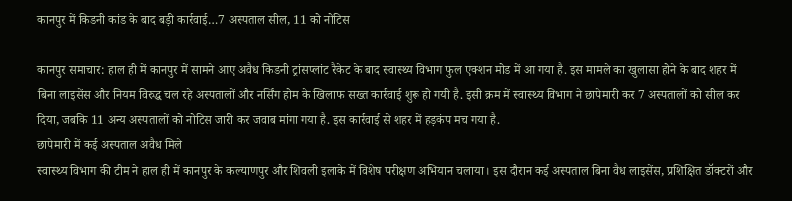कानपुर में किडनी कांड के बाद बड़ी कार्रवाई…7 अस्पताल सील, 11 को नोटिस

कानपुर समाचार: हाल ही में कानपुर में सामने आए अवैध किडनी ट्रांसप्लांट रैकेट के बाद स्वास्थ्य विभाग फुल एक्शन मोड में आ गया है. इस मामले का खुलासा होने के बाद शहर में बिना लाइसेंस और नियम विरुद्ध चल रहे अस्पतालों और नर्सिंग होम के खिलाफ सख्त कार्रवाई शुरू हो गयी है. इसी क्रम में स्वास्थ्य विभाग ने छापेमारी कर 7 अस्पतालों को सील कर दिया, जबकि 11 अन्य अस्पतालों को नोटिस जारी कर जवाब मांगा गया है. इस कार्रवाई से शहर में हड़कंप मच गया है.
छापेमारी में कई अस्पताल अवैध मिले
स्वास्थ्य विभाग की टीम ने हाल ही में कानपुर के कल्याणपुर और शिवली इलाके में विशेष परीक्षण अभियान चलाया। इस दौरान कई अस्पताल बिना वैध लाइसेंस, प्रशिक्षित डॉक्टरों और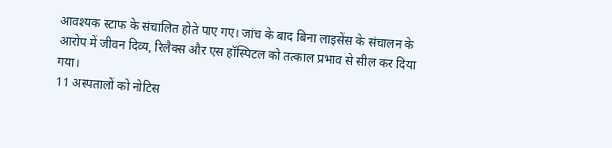आवश्यक स्टाफ के संचालित होते पाए गए। जांच के बाद बिना लाइसेंस के संचालन के आरोप में जीवन दिव्य, रिलैक्स और एस हॉस्पिटल को तत्काल प्रभाव से सील कर दिया गया।
11 अस्पतालों को नोटिस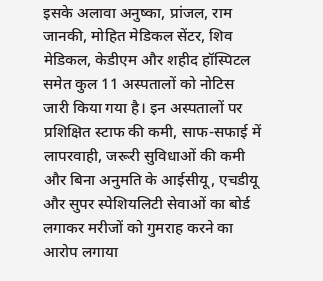इसके अलावा अनुष्का, प्रांजल, राम जानकी, मोहित मेडिकल सेंटर, शिव मेडिकल, केडीएम और शहीद हॉस्पिटल समेत कुल 11 अस्पतालों को नोटिस जारी किया गया है। इन अस्पतालों पर प्रशिक्षित स्टाफ की कमी, साफ-सफाई में लापरवाही, जरूरी सुविधाओं की कमी और बिना अनुमति के आईसीयू, एचडीयू और सुपर स्पेशियलिटी सेवाओं का बोर्ड लगाकर मरीजों को गुमराह करने का आरोप लगाया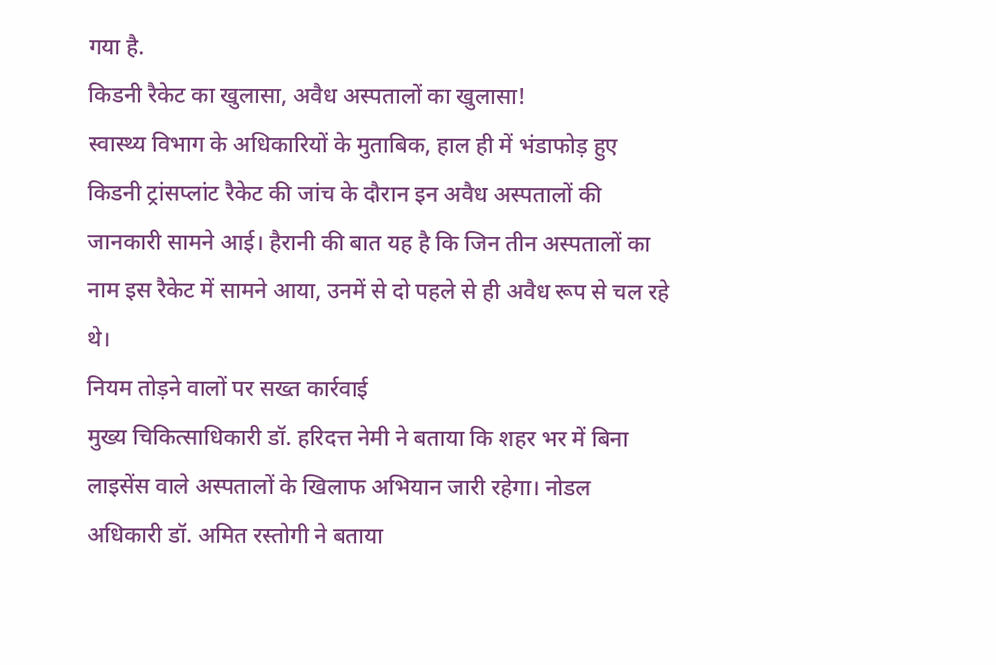गया है.
किडनी रैकेट का खुलासा, अवैध अस्पतालों का खुलासा!
स्वास्थ्य विभाग के अधिकारियों के मुताबिक, हाल ही में भंडाफोड़ हुए किडनी ट्रांसप्लांट रैकेट की जांच के दौरान इन अवैध अस्पतालों की जानकारी सामने आई। हैरानी की बात यह है कि जिन तीन अस्पतालों का नाम इस रैकेट में सामने आया, उनमें से दो पहले से ही अवैध रूप से चल रहे थे।
नियम तोड़ने वालों पर सख्त कार्रवाई
मुख्य चिकित्साधिकारी डॉ. हरिदत्त नेमी ने बताया कि शहर भर में बिना लाइसेंस वाले अस्पतालों के खिलाफ अभियान जारी रहेगा। नोडल अधिकारी डॉ. अमित रस्तोगी ने बताया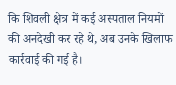कि शिवली क्षेत्र में कई अस्पताल नियमों की अनदेखी कर रहे थे, अब उनके खिलाफ कार्रवाई की गई है।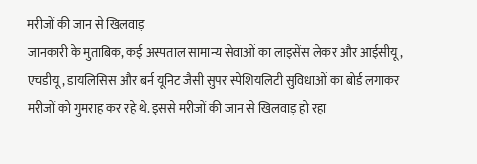मरीजों की जान से खिलवाड़
जानकारी के मुताबिक, कई अस्पताल सामान्य सेवाओं का लाइसेंस लेकर और आईसीयू, एचडीयू, डायलिसिस और बर्न यूनिट जैसी सुपर स्पेशियलिटी सुविधाओं का बोर्ड लगाकर मरीजों को गुमराह कर रहे थे. इससे मरीजों की जान से खिलवाड़ हो रहा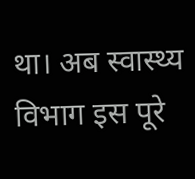था। अब स्वास्थ्य विभाग इस पूरे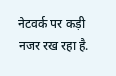नेटवर्क पर कड़ी नजर रख रहा है.